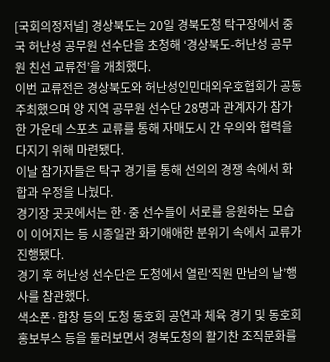[국회의정저널] 경상북도는 20일 경북도청 탁구장에서 중국 허난성 공무원 선수단을 초청해 ‘경상북도-허난성 공무원 친선 교류전’을 개최했다.
이번 교류전은 경상북도와 허난성인민대외우호협회가 공동 주최했으며 양 지역 공무원 선수단 28명과 관계자가 참가한 가운데 스포츠 교류를 통해 자매도시 간 우의와 협력을 다지기 위해 마련됐다.
이날 참가자들은 탁구 경기를 통해 선의의 경쟁 속에서 화합과 우정을 나눴다.
경기장 곳곳에서는 한·중 선수들이 서로를 응원하는 모습이 이어지는 등 시종일관 화기애애한 분위기 속에서 교류가 진행됐다.
경기 후 허난성 선수단은 도청에서 열린‘직원 만남의 날’행사를 참관했다.
색소폰·합창 등의 도청 동호회 공연과 체육 경기 및 동호회 홍보부스 등을 둘러보면서 경북도청의 활기찬 조직문화를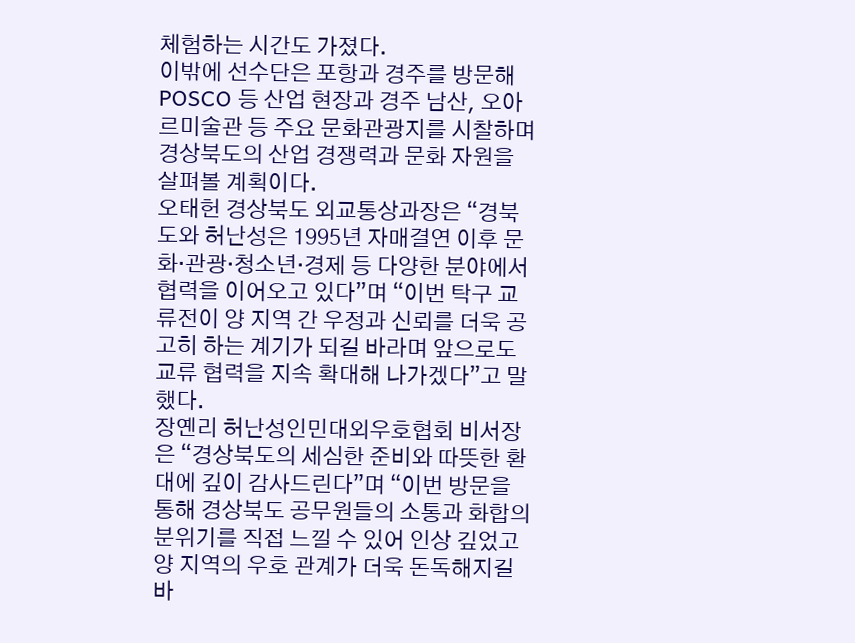체험하는 시간도 가졌다.
이밖에 선수단은 포항과 경주를 방문해 POSCO 등 산업 현장과 경주 남산, 오아르미술관 등 주요 문화관광지를 시찰하며 경상북도의 산업 경쟁력과 문화 자원을 살펴볼 계획이다.
오태헌 경상북도 외교통상과장은 “경북도와 허난성은 1995년 자매결연 이후 문화·관광·청소년·경제 등 다양한 분야에서 협력을 이어오고 있다”며 “이번 탁구 교류전이 양 지역 간 우정과 신뢰를 더욱 공고히 하는 계기가 되길 바라며 앞으로도 교류 협력을 지속 확대해 나가겠다”고 말했다.
장옌리 허난성인민대외우호협회 비서장은 “경상북도의 세심한 준비와 따뜻한 환대에 깊이 감사드린다”며 “이번 방문을 통해 경상북도 공무원들의 소통과 화합의 분위기를 직접 느낄 수 있어 인상 깊었고 양 지역의 우호 관계가 더욱 돈독해지길 바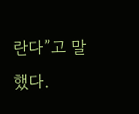란다”고 말했다.